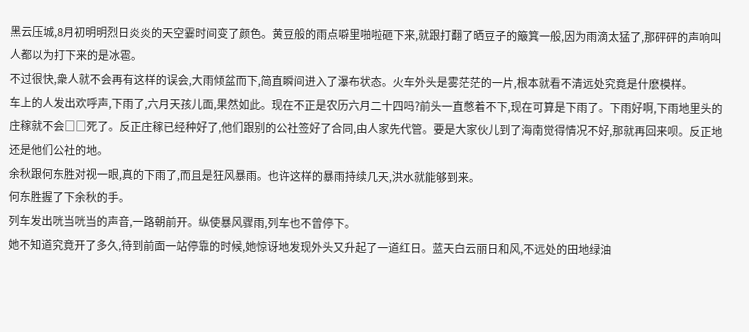黑云压城,8月初明明烈日炎炎的天空霎时间变了颜色。黄豆般的雨点噼里啪啦砸下来,就跟打翻了晒豆子的簸箕一般,因为雨滴太猛了,那砰砰的声响叫人都以为打下来的是冰雹。
不过很快,衆人就不会再有这样的误会,大雨倾盆而下,简直瞬间进入了瀑布状态。火车外头是雾茫茫的一片,根本就看不清远处究竟是什麽模样。
车上的人发出欢呼声,下雨了,六月天孩儿面,果然如此。现在不正是农历六月二十四吗?前头一直憋着不下,现在可算是下雨了。下雨好啊,下雨地里头的庄稼就不会□□死了。反正庄稼已经种好了,他们跟别的公社签好了合同,由人家先代管。要是大家伙儿到了海南觉得情况不好,那就再回来呗。反正地还是他们公社的地。
余秋跟何东胜对视一眼,真的下雨了,而且是狂风暴雨。也许这样的暴雨持续几天,洪水就能够到来。
何东胜握了下余秋的手。
列车发出咣当咣当的声音,一路朝前开。纵使暴风骤雨,列车也不曾停下。
她不知道究竟开了多久,待到前面一站停靠的时候,她惊讶地发现外头又升起了一道红日。蓝天白云丽日和风,不远处的田地绿油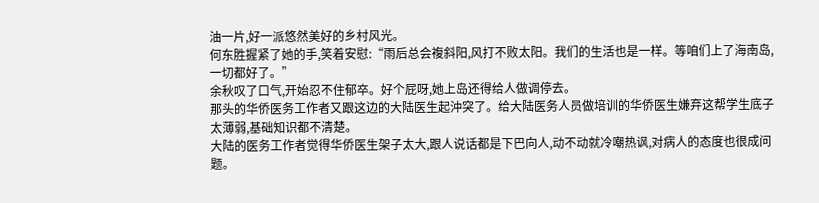油一片,好一派悠然美好的乡村风光。
何东胜握紧了她的手,笑着安慰:“雨后总会複斜阳,风打不败太阳。我们的生活也是一样。等咱们上了海南岛,一切都好了。”
余秋叹了口气,开始忍不住郁卒。好个屁呀,她上岛还得给人做调停去。
那头的华侨医务工作者又跟这边的大陆医生起沖突了。给大陆医务人员做培训的华侨医生嫌弃这帮学生底子太薄弱,基础知识都不清楚。
大陆的医务工作者觉得华侨医生架子太大,跟人说话都是下巴向人,动不动就冷嘲热讽,对病人的态度也很成问题。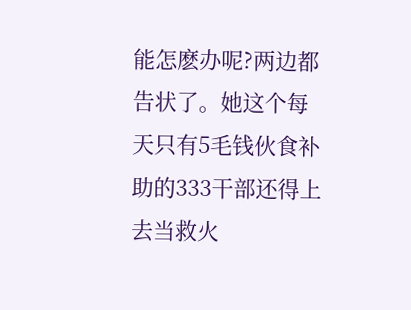能怎麽办呢?两边都告状了。她这个每天只有5毛钱伙食补助的333干部还得上去当救火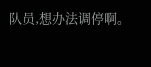队员,想办法调停啊。